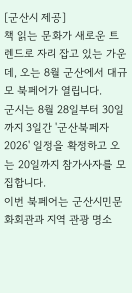[군산시 제공]
책 읽는 문화가 새로운 트렌드로 자리 잡고 있는 가운데, 오는 8월 군산에서 대규모 북페어가 열립니다.
군시는 8월 28일부터 30일까지 3일간 '군산북페자 2026' 일정을 확정하고 오는 20일까지 참가사자를 모집합니다.
이번 북페어는 군산시민문화회관과 지역 관광 명소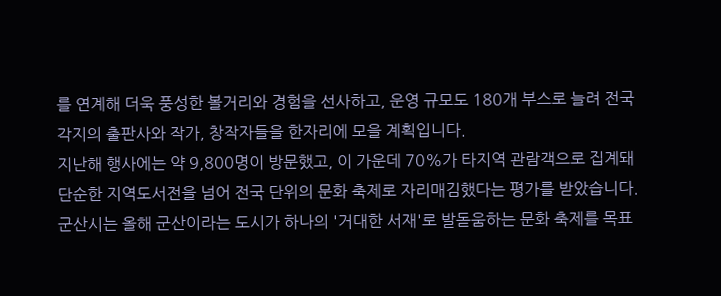를 연계해 더욱 풍성한 볼거리와 경험을 선사하고, 운영 규모도 180개 부스로 늘려 전국 각지의 출판사와 작가, 창작자들을 한자리에 모을 계획입니다.
지난해 행사에는 약 9,800명이 방문했고, 이 가운데 70%가 타지역 관람객으로 집계돼 단순한 지역도서전을 넘어 전국 단위의 문화 축제로 자리매김했다는 평가를 받았습니다.
군산시는 올해 군산이라는 도시가 하나의 '거대한 서재'로 발돋움하는 문화 축제를 목표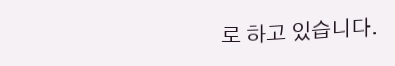로 하고 있습니다.